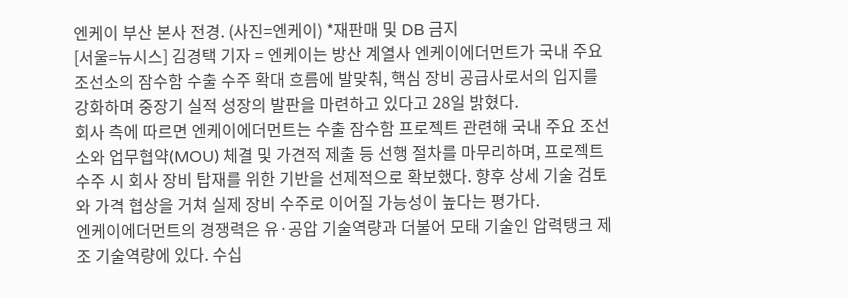엔케이 부산 본사 전경. (사진=엔케이) *재판매 및 DB 금지
[서울=뉴시스] 김경택 기자 = 엔케이는 방산 계열사 엔케이에더먼트가 국내 주요 조선소의 잠수함 수출 수주 확대 흐름에 발맞춰, 핵심 장비 공급사로서의 입지를 강화하며 중장기 실적 성장의 발판을 마련하고 있다고 28일 밝혔다.
회사 측에 따르면 엔케이에더먼트는 수출 잠수함 프로젝트 관련해 국내 주요 조선소와 업무협약(MOU) 체결 및 가견적 제출 등 선행 절차를 마무리하며, 프로젝트 수주 시 회사 장비 탑재를 위한 기반을 선제적으로 확보했다. 향후 상세 기술 검토와 가격 협상을 거쳐 실제 장비 수주로 이어질 가능성이 높다는 평가다.
엔케이에더먼트의 경쟁력은 유·공압 기술역량과 더불어 모태 기술인 압력탱크 제조 기술역량에 있다. 수십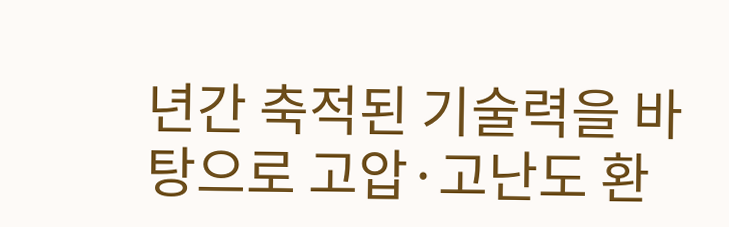년간 축적된 기술력을 바탕으로 고압·고난도 환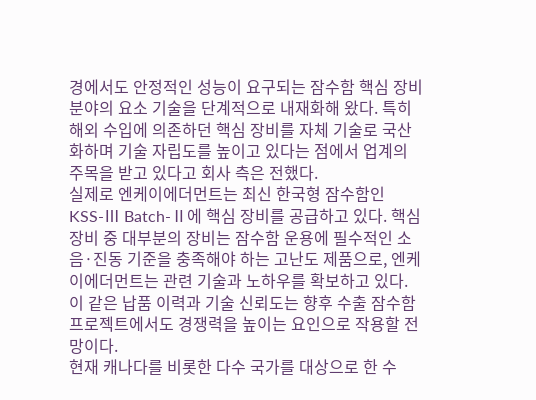경에서도 안정적인 성능이 요구되는 잠수함 핵심 장비 분야의 요소 기술을 단계적으로 내재화해 왔다. 특히 해외 수입에 의존하던 핵심 장비를 자체 기술로 국산화하며 기술 자립도를 높이고 있다는 점에서 업계의 주목을 받고 있다고 회사 측은 전했다.
실제로 엔케이에더먼트는 최신 한국형 잠수함인 KSS-Ⅲ Batch-Ⅱ에 핵심 장비를 공급하고 있다. 핵심 장비 중 대부분의 장비는 잠수함 운용에 필수적인 소음·진동 기준을 충족해야 하는 고난도 제품으로, 엔케이에더먼트는 관련 기술과 노하우를 확보하고 있다. 이 같은 납품 이력과 기술 신뢰도는 향후 수출 잠수함 프로젝트에서도 경쟁력을 높이는 요인으로 작용할 전망이다.
현재 캐나다를 비롯한 다수 국가를 대상으로 한 수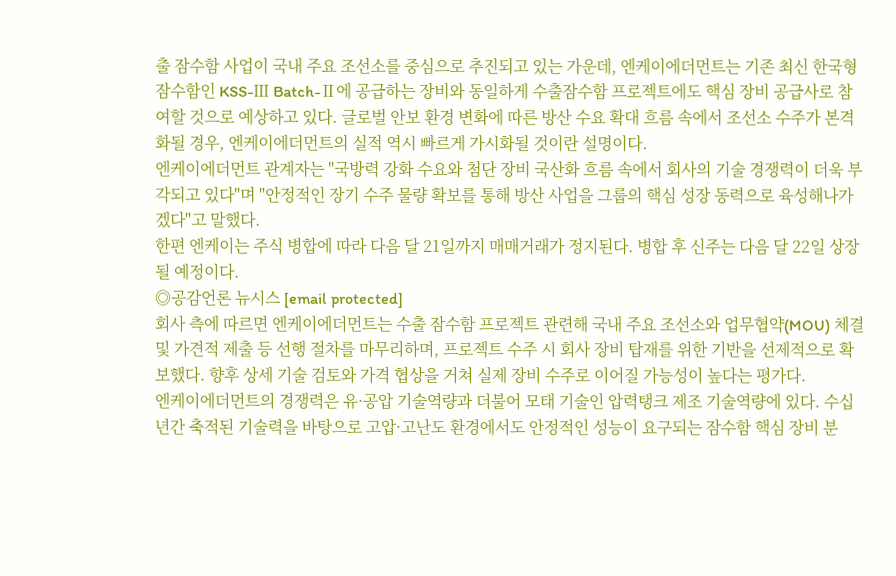출 잠수함 사업이 국내 주요 조선소를 중심으로 추진되고 있는 가운데, 엔케이에더먼트는 기존 최신 한국형 잠수함인 KSS-Ⅲ Batch-Ⅱ에 공급하는 장비와 동일하게 수출잠수함 프로젝트에도 핵심 장비 공급사로 참여할 것으로 예상하고 있다. 글로벌 안보 환경 변화에 따른 방산 수요 확대 흐름 속에서 조선소 수주가 본격화될 경우, 엔케이에더먼트의 실적 역시 빠르게 가시화될 것이란 설명이다.
엔케이에더먼트 관계자는 "국방력 강화 수요와 첨단 장비 국산화 흐름 속에서 회사의 기술 경쟁력이 더욱 부각되고 있다"며 "안정적인 장기 수주 물량 확보를 통해 방산 사업을 그룹의 핵심 성장 동력으로 육성해나가겠다"고 말했다.
한편 엔케이는 주식 병합에 따라 다음 달 21일까지 매매거래가 정지된다. 병합 후 신주는 다음 달 22일 상장될 예정이다.
◎공감언론 뉴시스 [email protected]
회사 측에 따르면 엔케이에더먼트는 수출 잠수함 프로젝트 관련해 국내 주요 조선소와 업무협약(MOU) 체결 및 가견적 제출 등 선행 절차를 마무리하며, 프로젝트 수주 시 회사 장비 탑재를 위한 기반을 선제적으로 확보했다. 향후 상세 기술 검토와 가격 협상을 거쳐 실제 장비 수주로 이어질 가능성이 높다는 평가다.
엔케이에더먼트의 경쟁력은 유·공압 기술역량과 더불어 모태 기술인 압력탱크 제조 기술역량에 있다. 수십년간 축적된 기술력을 바탕으로 고압·고난도 환경에서도 안정적인 성능이 요구되는 잠수함 핵심 장비 분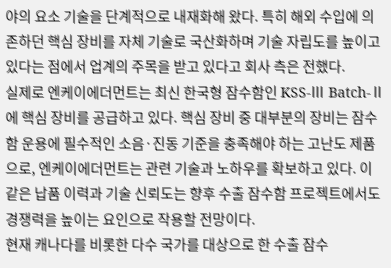야의 요소 기술을 단계적으로 내재화해 왔다. 특히 해외 수입에 의존하던 핵심 장비를 자체 기술로 국산화하며 기술 자립도를 높이고 있다는 점에서 업계의 주목을 받고 있다고 회사 측은 전했다.
실제로 엔케이에더먼트는 최신 한국형 잠수함인 KSS-Ⅲ Batch-Ⅱ에 핵심 장비를 공급하고 있다. 핵심 장비 중 대부분의 장비는 잠수함 운용에 필수적인 소음·진동 기준을 충족해야 하는 고난도 제품으로, 엔케이에더먼트는 관련 기술과 노하우를 확보하고 있다. 이 같은 납품 이력과 기술 신뢰도는 향후 수출 잠수함 프로젝트에서도 경쟁력을 높이는 요인으로 작용할 전망이다.
현재 캐나다를 비롯한 다수 국가를 대상으로 한 수출 잠수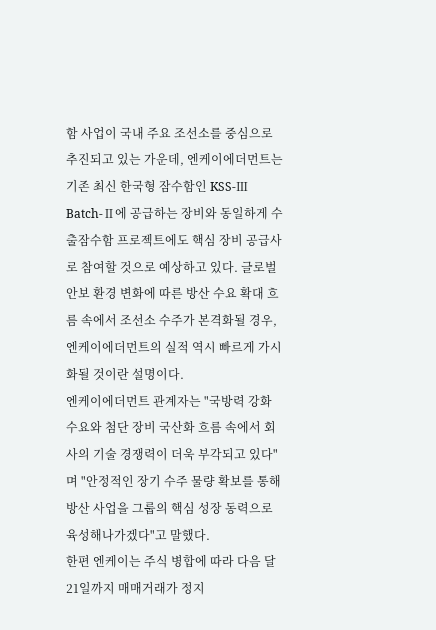함 사업이 국내 주요 조선소를 중심으로 추진되고 있는 가운데, 엔케이에더먼트는 기존 최신 한국형 잠수함인 KSS-Ⅲ Batch-Ⅱ에 공급하는 장비와 동일하게 수출잠수함 프로젝트에도 핵심 장비 공급사로 참여할 것으로 예상하고 있다. 글로벌 안보 환경 변화에 따른 방산 수요 확대 흐름 속에서 조선소 수주가 본격화될 경우, 엔케이에더먼트의 실적 역시 빠르게 가시화될 것이란 설명이다.
엔케이에더먼트 관계자는 "국방력 강화 수요와 첨단 장비 국산화 흐름 속에서 회사의 기술 경쟁력이 더욱 부각되고 있다"며 "안정적인 장기 수주 물량 확보를 통해 방산 사업을 그룹의 핵심 성장 동력으로 육성해나가겠다"고 말했다.
한편 엔케이는 주식 병합에 따라 다음 달 21일까지 매매거래가 정지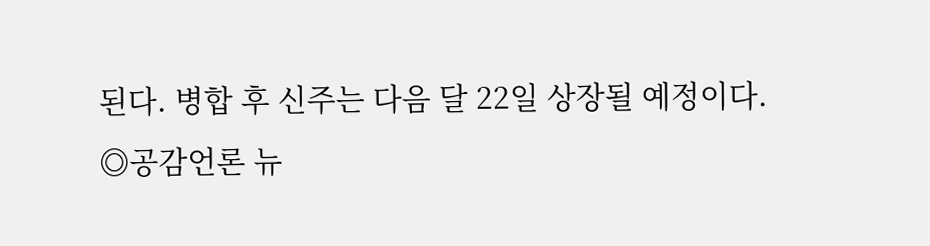된다. 병합 후 신주는 다음 달 22일 상장될 예정이다.
◎공감언론 뉴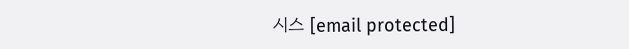시스 [email protected]